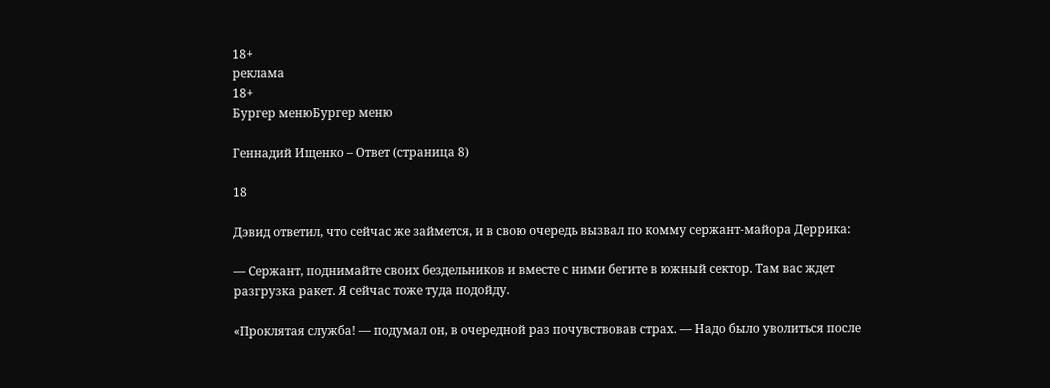18+
реклама
18+
Бургер менюБургер меню

Геннадий Ищенко – Ответ (страница 8)

18

Дэвид ответил, что сейчас же займется, и в свою очередь вызвал по комму сержант‑майора Деррика:

— Сержант, поднимайте своих бездельников и вместе с ними бегите в южный сектор. Там вас ждет разгрузка ракет. Я сейчас тоже туда подойду.

«Проклятая служба! — подумал он, в очередной раз почувствовав страх. — Надо было уволиться после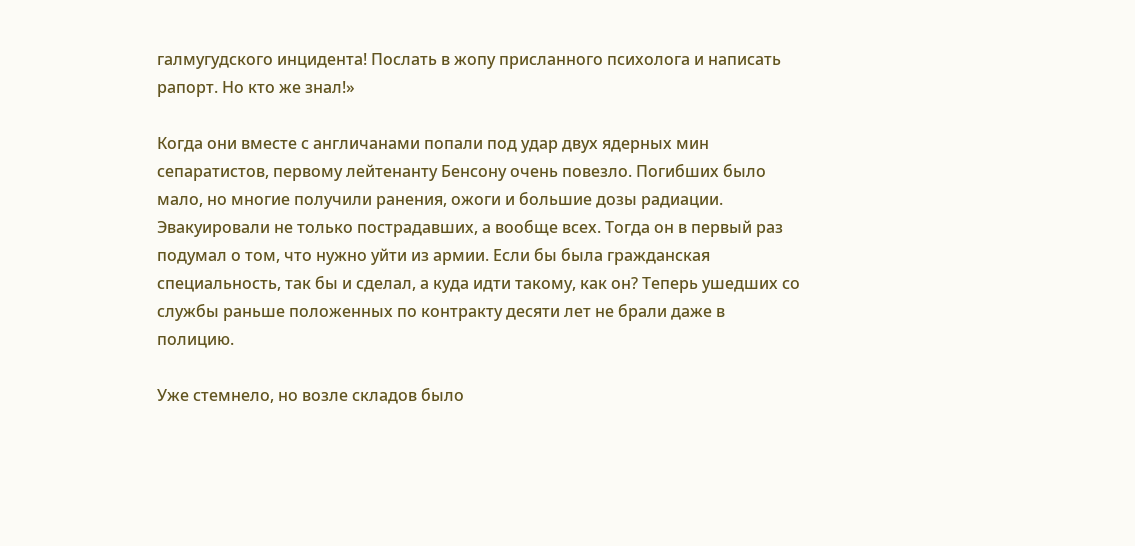галмугудского инцидента! Послать в жопу присланного психолога и написать рапорт. Но кто же знал!»

Когда они вместе с англичанами попали под удар двух ядерных мин сепаратистов, первому лейтенанту Бенсону очень повезло. Погибших было мало, но многие получили ранения, ожоги и большие дозы радиации. Эвакуировали не только пострадавших, а вообще всех. Тогда он в первый раз подумал о том, что нужно уйти из армии. Если бы была гражданская специальность, так бы и сделал, а куда идти такому, как он? Теперь ушедших со службы раньше положенных по контракту десяти лет не брали даже в полицию.

Уже стемнело, но возле складов было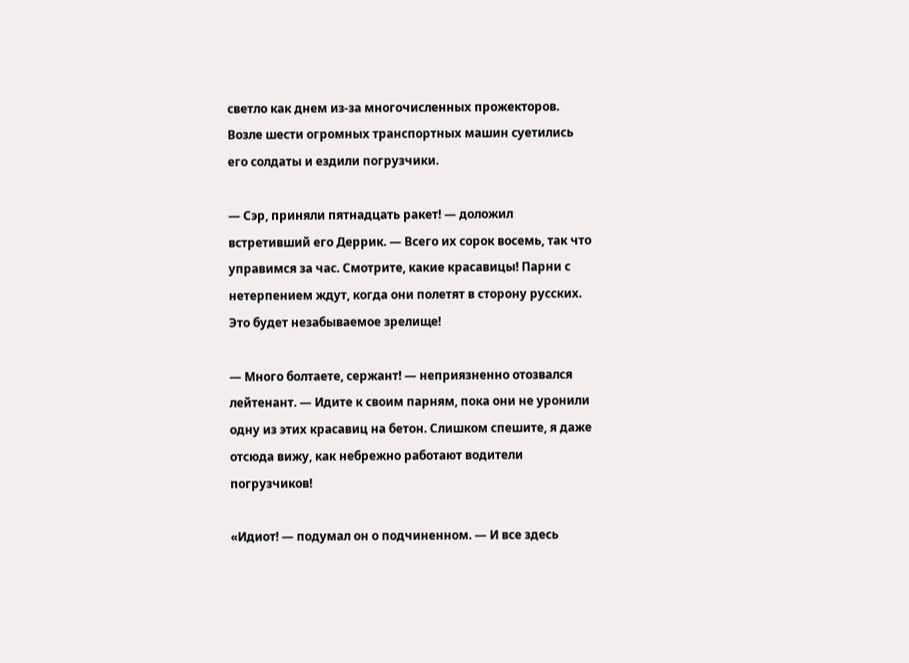светло как днем из‑за многочисленных прожекторов. Возле шести огромных транспортных машин суетились его солдаты и ездили погрузчики.

— Сэр, приняли пятнадцать ракет! — доложил встретивший его Деррик. — Всего их сорок восемь, так что управимся за час. Смотрите, какие красавицы! Парни с нетерпением ждут, когда они полетят в сторону русских. Это будет незабываемое зрелище!

— Много болтаете, сержант! — неприязненно отозвался лейтенант. — Идите к своим парням, пока они не уронили одну из этих красавиц на бетон. Слишком спешите, я даже отсюда вижу, как небрежно работают водители погрузчиков!

«Идиот! — подумал он о подчиненном. — И все здесь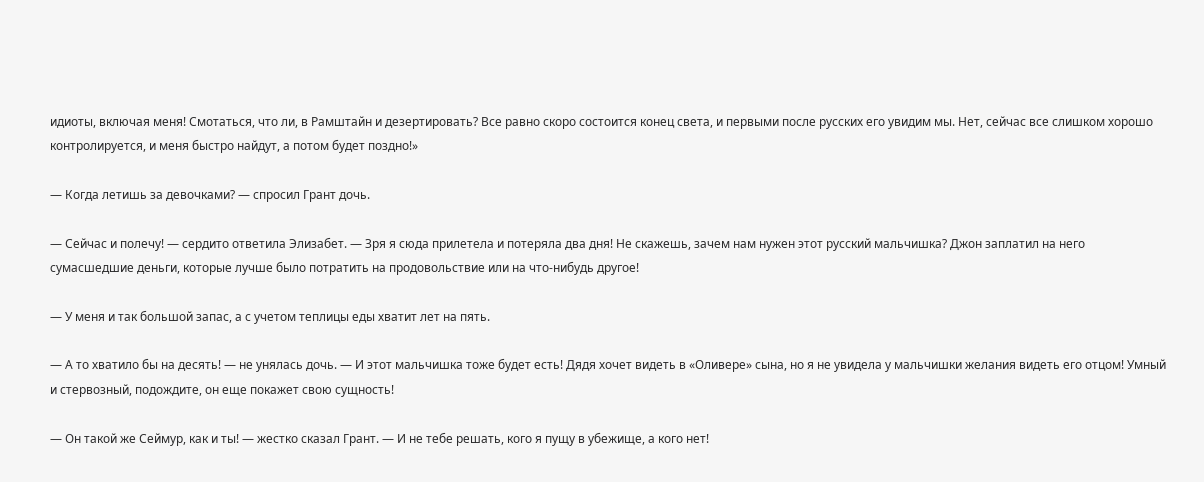идиоты, включая меня! Смотаться, что ли, в Рамштайн и дезертировать? Все равно скоро состоится конец света, и первыми после русских его увидим мы. Нет, сейчас все слишком хорошо контролируется, и меня быстро найдут, а потом будет поздно!»

— Когда летишь за девочками? — спросил Грант дочь.

— Сейчас и полечу! — сердито ответила Элизабет. — Зря я сюда прилетела и потеряла два дня! Не скажешь, зачем нам нужен этот русский мальчишка? Джон заплатил на него сумасшедшие деньги, которые лучше было потратить на продовольствие или на что‑нибудь другое!

— У меня и так большой запас, а с учетом теплицы еды хватит лет на пять.

— А то хватило бы на десять! — не унялась дочь. — И этот мальчишка тоже будет есть! Дядя хочет видеть в «Оливере» сына, но я не увидела у мальчишки желания видеть его отцом! Умный и стервозный, подождите, он еще покажет свою сущность!

— Он такой же Сеймур, как и ты! — жестко сказал Грант. — И не тебе решать, кого я пущу в убежище, а кого нет!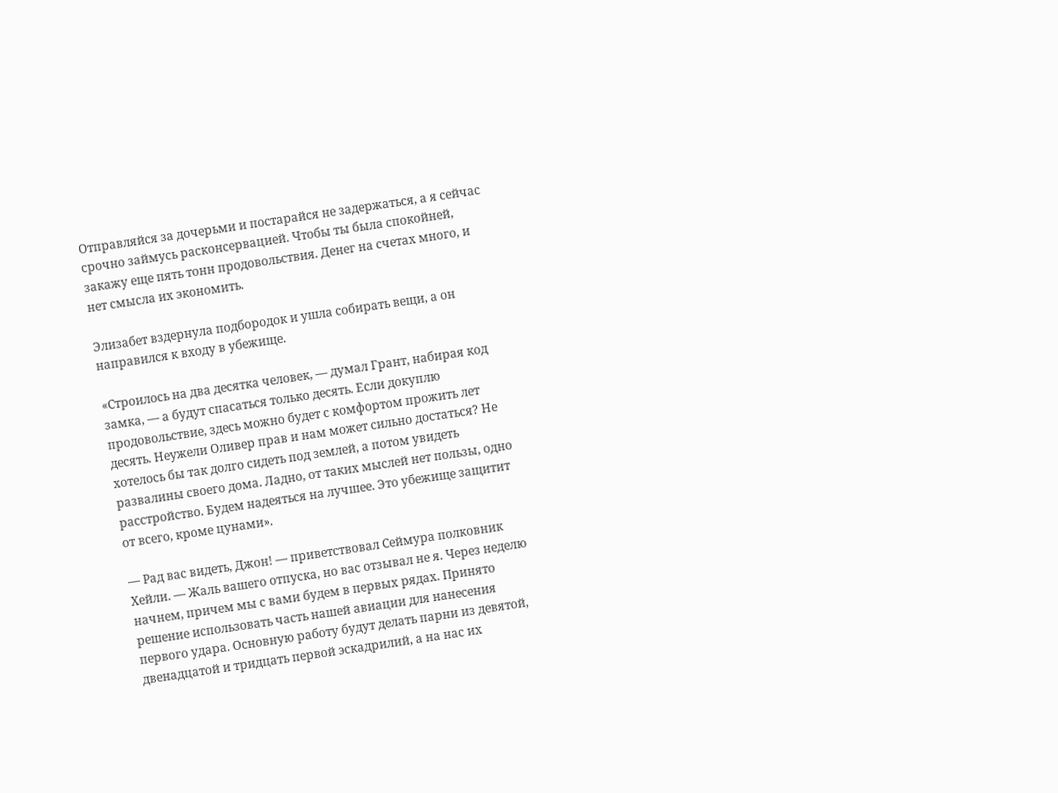Отправляйся за дочерьми и постарайся не задержаться, а я сейчас срочно займусь расконсервацией. Чтобы ты была спокойней, закажу еще пять тонн продовольствия. Денег на счетах много, и нет смысла их экономить.

Элизабет вздернула подбородок и ушла собирать вещи, а он направился к входу в убежище.

«Строилось на два десятка человек, — думал Грант, набирая код замка, — а будут спасаться только десять. Если докуплю продовольствие, здесь можно будет с комфортом прожить лет десять. Неужели Оливер прав и нам может сильно достаться? Не хотелось бы так долго сидеть под землей, а потом увидеть развалины своего дома. Ладно, от таких мыслей нет пользы, одно расстройство. Будем надеяться на лучшее. Это убежище защитит от всего, кроме цунами».

— Рад вас видеть, Джон! — приветствовал Сеймура полковник Хейли. — Жаль вашего отпуска, но вас отзывал не я. Через неделю начнем, причем мы с вами будем в первых рядах. Принято решение использовать часть нашей авиации для нанесения первого удара. Основную работу будут делать парни из девятой, двенадцатой и тридцать первой эскадрилий, а на нас их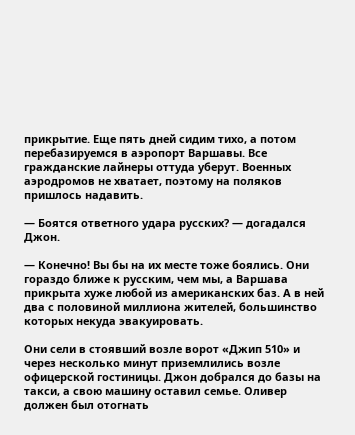прикрытие. Еще пять дней сидим тихо, а потом перебазируемся в аэропорт Варшавы. Все гражданские лайнеры оттуда уберут. Военных аэродромов не хватает, поэтому на поляков пришлось надавить.

— Боятся ответного удара русских? — догадался Джон.

— Конечно! Вы бы на их месте тоже боялись. Они гораздо ближе к русским, чем мы, а Варшава прикрыта хуже любой из американских баз. А в ней два с половиной миллиона жителей, большинство которых некуда эвакуировать.

Они сели в стоявший возле ворот «Джип 510» и через несколько минут приземлились возле офицерской гостиницы. Джон добрался до базы на такси, а свою машину оставил семье. Оливер должен был отогнать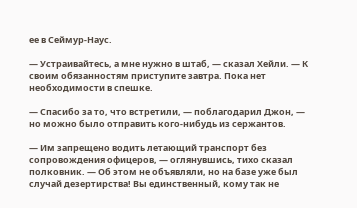ее в Сеймур‑Наус.

— Устраивайтесь, а мне нужно в штаб, — сказал Хейли. — К своим обязанностям приступите завтра. Пока нет необходимости в спешке.

— Спасибо за то, что встретили, — поблагодарил Джон, — но можно было отправить кого‑нибудь из сержантов.

— Им запрещено водить летающий транспорт без сопровождения офицеров, — оглянувшись, тихо сказал полковник. — Об этом не объявляли, но на базе уже был случай дезертирства! Вы единственный, кому так не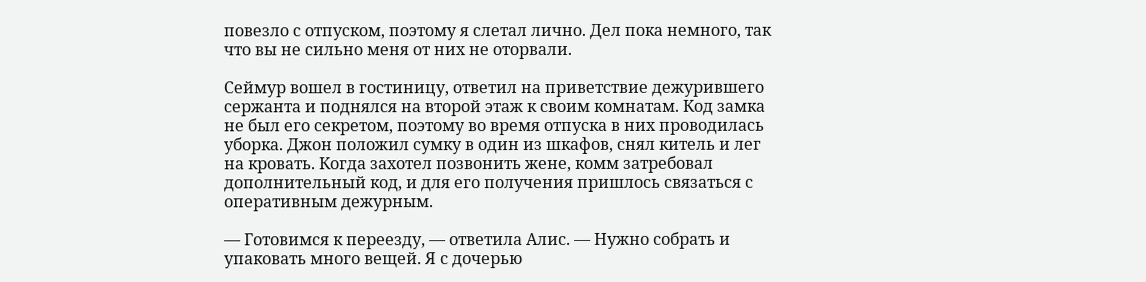повезло с отпуском, поэтому я слетал лично. Дел пока немного, так что вы не сильно меня от них не оторвали.

Сеймур вошел в гостиницу, ответил на приветствие дежурившего сержанта и поднялся на второй этаж к своим комнатам. Код замка не был его секретом, поэтому во время отпуска в них проводилась уборка. Джон положил сумку в один из шкафов, снял китель и лег на кровать. Когда захотел позвонить жене, комм затребовал дополнительный код, и для его получения пришлось связаться с оперативным дежурным.

— Готовимся к переезду, — ответила Алис. — Нужно собрать и упаковать много вещей. Я с дочерью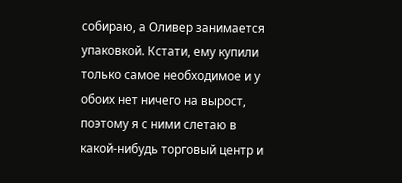собираю, а Оливер занимается упаковкой. Кстати, ему купили только самое необходимое и у обоих нет ничего на вырост, поэтому я с ними слетаю в какой‑нибудь торговый центр и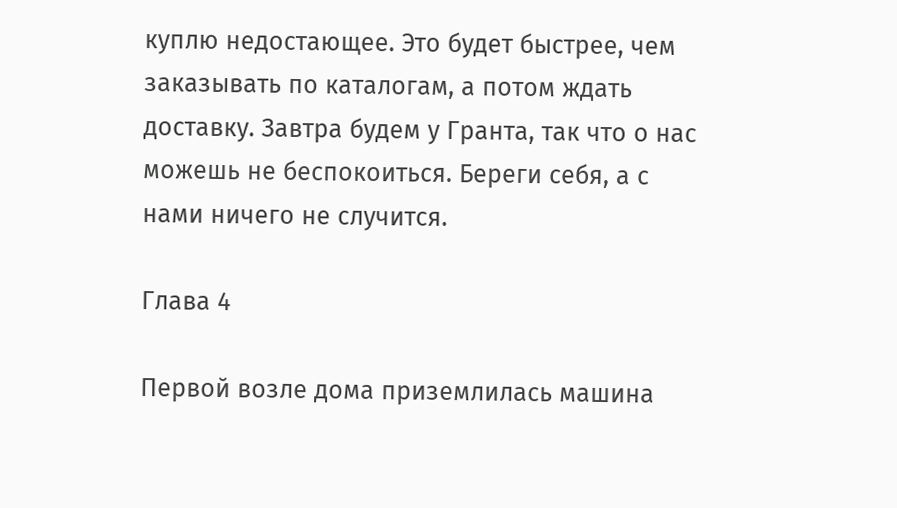куплю недостающее. Это будет быстрее, чем заказывать по каталогам, а потом ждать доставку. Завтра будем у Гранта, так что о нас можешь не беспокоиться. Береги себя, а с нами ничего не случится.

Глава 4

Первой возле дома приземлилась машина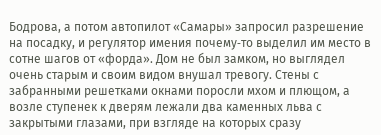Бодрова, а потом автопилот «Самары» запросил разрешение на посадку, и регулятор имения почему‑то выделил им место в сотне шагов от «форда». Дом не был замком, но выглядел очень старым и своим видом внушал тревогу. Стены с забранными решетками окнами поросли мхом и плющом, а возле ступенек к дверям лежали два каменных льва с закрытыми глазами, при взгляде на которых сразу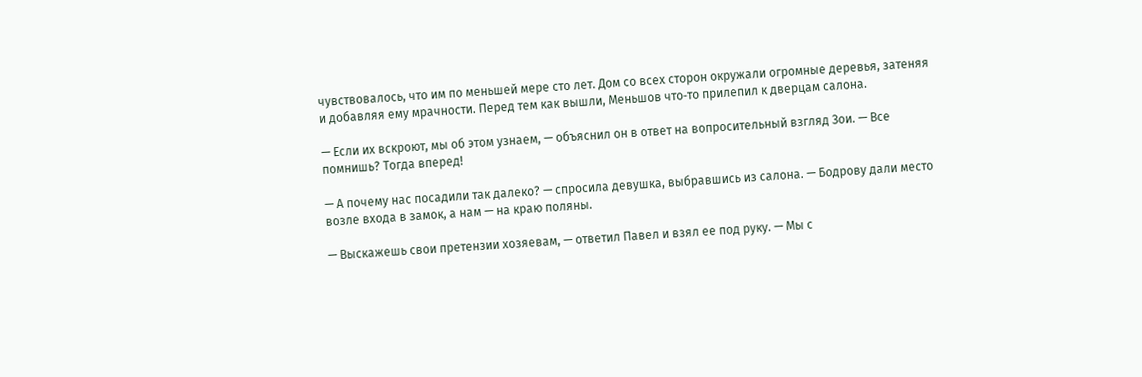чувствовалось, что им по меньшей мере сто лет. Дом со всех сторон окружали огромные деревья, затеняя и добавляя ему мрачности. Перед тем как вышли, Меньшов что‑то прилепил к дверцам салона.

— Если их вскроют, мы об этом узнаем, — объяснил он в ответ на вопросительный взгляд Зои. — Все помнишь? Тогда вперед!

— А почему нас посадили так далеко? — спросила девушка, выбравшись из салона. — Бодрову дали место возле входа в замок, а нам — на краю поляны.

— Выскажешь свои претензии хозяевам, — ответил Павел и взял ее под руку. — Мы с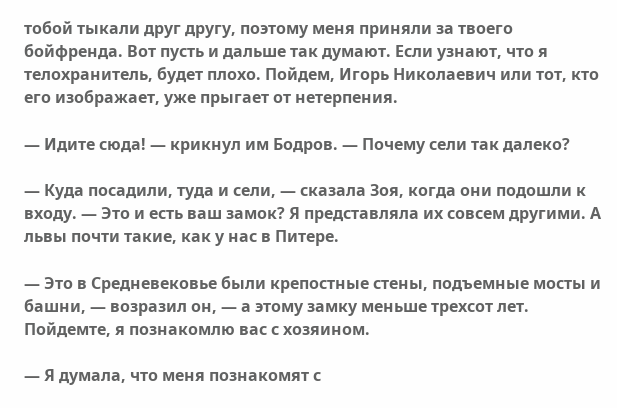тобой тыкали друг другу, поэтому меня приняли за твоего бойфренда. Вот пусть и дальше так думают. Если узнают, что я телохранитель, будет плохо. Пойдем, Игорь Николаевич или тот, кто его изображает, уже прыгает от нетерпения.

— Идите сюда! — крикнул им Бодров. — Почему сели так далеко?

— Куда посадили, туда и сели, — сказала Зоя, когда они подошли к входу. — Это и есть ваш замок? Я представляла их совсем другими. А львы почти такие, как у нас в Питере.

— Это в Средневековье были крепостные стены, подъемные мосты и башни, — возразил он, — а этому замку меньше трехсот лет. Пойдемте, я познакомлю вас с хозяином.

— Я думала, что меня познакомят с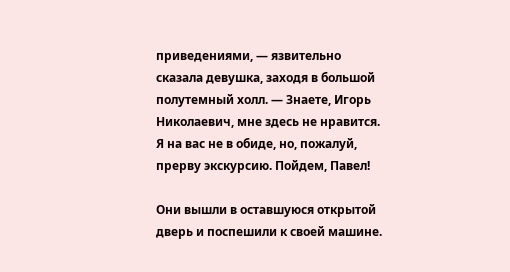приведениями, — язвительно сказала девушка, заходя в большой полутемный холл. — Знаете, Игорь Николаевич, мне здесь не нравится. Я на вас не в обиде, но, пожалуй, прерву экскурсию. Пойдем, Павел!

Они вышли в оставшуюся открытой дверь и поспешили к своей машине.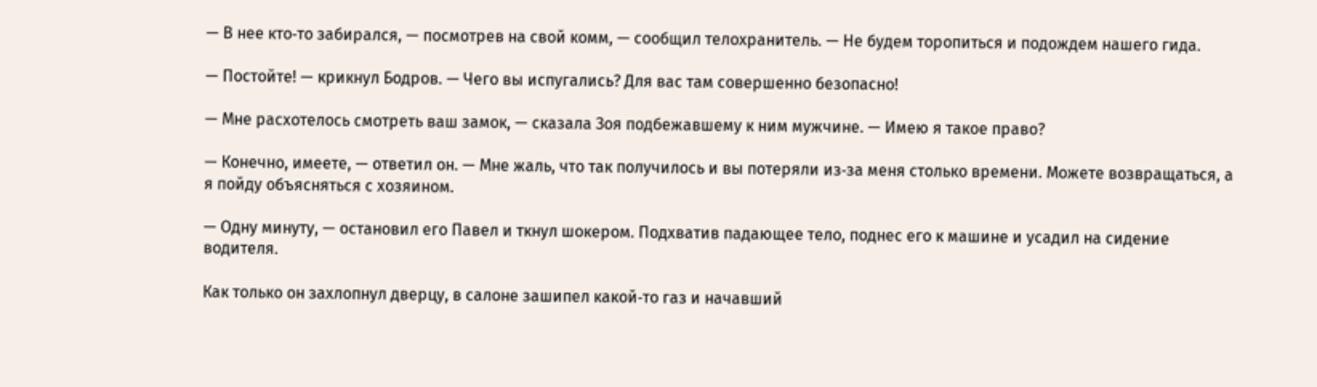— В нее кто‑то забирался, — посмотрев на свой комм, — сообщил телохранитель. — Не будем торопиться и подождем нашего гида.

— Постойте! — крикнул Бодров. — Чего вы испугались? Для вас там совершенно безопасно!

— Мне расхотелось смотреть ваш замок, — сказала Зоя подбежавшему к ним мужчине. — Имею я такое право?

— Конечно, имеете, — ответил он. — Мне жаль, что так получилось и вы потеряли из‑за меня столько времени. Можете возвращаться, а я пойду объясняться с хозяином.

— Одну минуту, — остановил его Павел и ткнул шокером. Подхватив падающее тело, поднес его к машине и усадил на сидение водителя.

Как только он захлопнул дверцу, в салоне зашипел какой‑то газ и начавший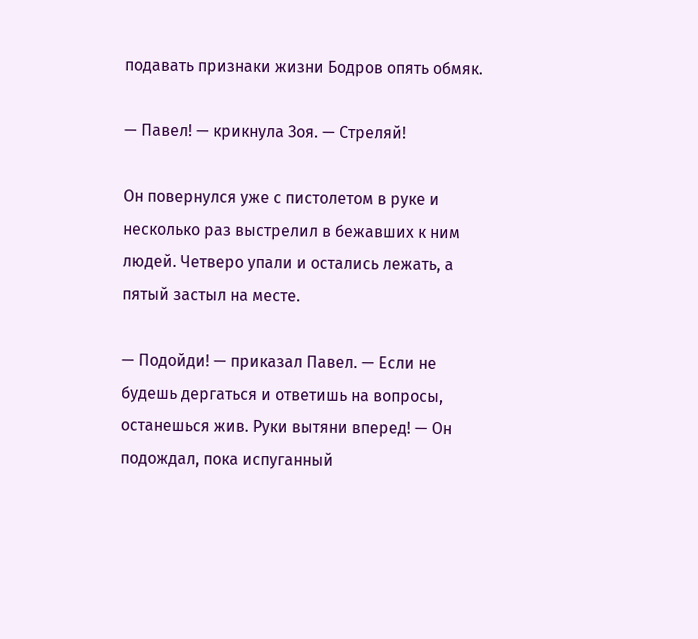подавать признаки жизни Бодров опять обмяк.

— Павел! — крикнула Зоя. — Стреляй!

Он повернулся уже с пистолетом в руке и несколько раз выстрелил в бежавших к ним людей. Четверо упали и остались лежать, а пятый застыл на месте.

— Подойди! — приказал Павел. — Если не будешь дергаться и ответишь на вопросы, останешься жив. Руки вытяни вперед! — Он подождал, пока испуганный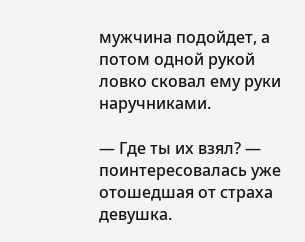мужчина подойдет, а потом одной рукой ловко сковал ему руки наручниками.

— Где ты их взял? — поинтересовалась уже отошедшая от страха девушка.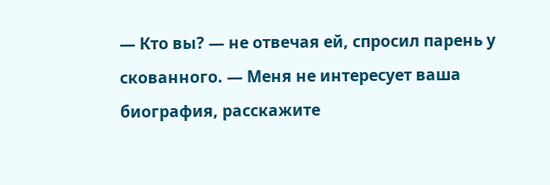— Кто вы? — не отвечая ей, спросил парень у скованного. — Меня не интересует ваша биография, расскажите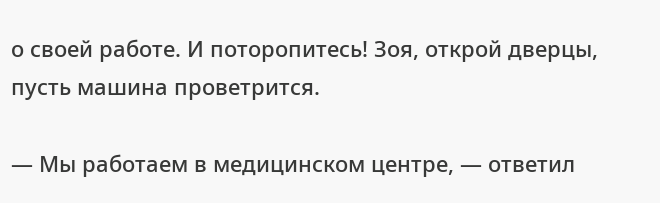о своей работе. И поторопитесь! Зоя, открой дверцы, пусть машина проветрится.

— Мы работаем в медицинском центре, — ответил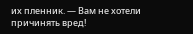их пленник. — Вам не хотели причинять вред!